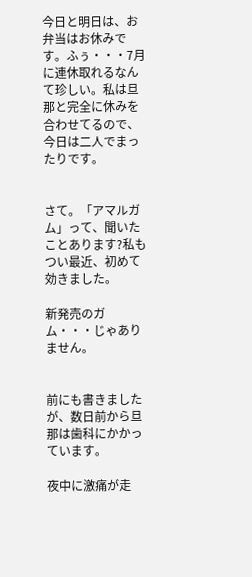今日と明日は、お弁当はお休みです。ふぅ・・・7月に連休取れるなんて珍しい。私は旦那と完全に休みを合わせてるので、今日は二人でまったりです。


さて。「アマルガム」って、聞いたことあります?私もつい最近、初めて効きました。

新発売のガム・・・じゃありません。


前にも書きました が、数日前から旦那は歯科にかかっています。

夜中に激痛が走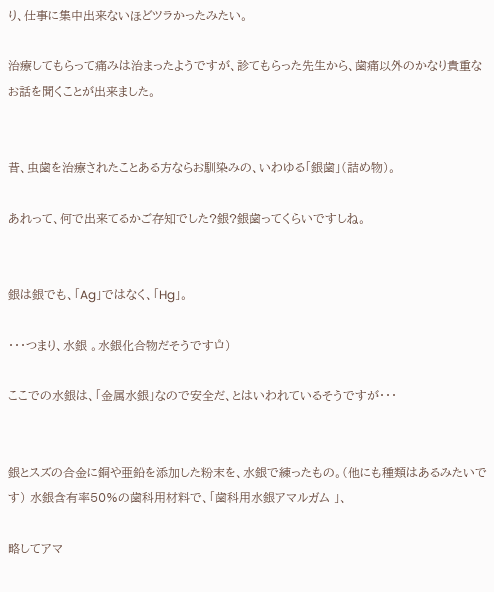り、仕事に集中出来ないほどツラかったみたい。

治療してもらって痛みは治まったようですが、診てもらった先生から、歯痛以外のかなり貴重なお話を聞くことが出来ました。


昔、虫歯を治療されたことある方ならお馴染みの、いわゆる「銀歯」(詰め物)。

あれって、何で出来てるかご存知でした?銀?銀歯ってくらいですしね。


銀は銀でも、「Ag」ではなく、「Hg」。

・・・つまり、水銀 。水銀化合物だそうですロ゚)

ここでの水銀は、「金属水銀」なので安全だ、とはいわれているそうですが・・・


銀とスズの合金に銅や亜鉛を添加した粉末を、水銀で練ったもの。(他にも種類はあるみたいです) 水銀含有率50%の歯科用材料で、「歯科用水銀アマルガム 」、

略してアマ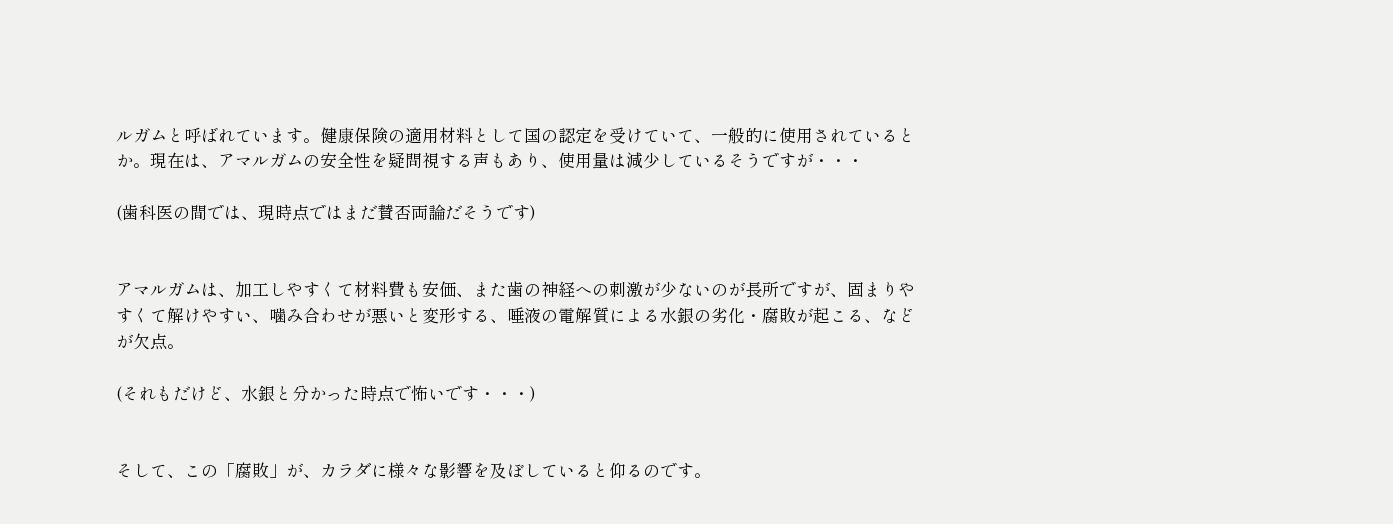ルガムと呼ばれています。健康保険の適用材料として国の認定を受けていて、一般的に使用されているとか。現在は、アマルガムの安全性を疑問視する声もあり、使用量は減少しているそうですが・・・

(歯科医の間では、現時点ではまだ賛否両論だそうです)


アマルガムは、加工しやすくて材料費も安価、また歯の神経への刺激が少ないのが長所ですが、固まりやすくて解けやすい、噛み合わせが悪いと変形する、唾液の電解質による水銀の劣化・腐敗が起こる、などが欠点。

(それもだけど、水銀と分かった時点で怖いです・・・)


そして、この「腐敗」が、カラダに様々な影響を及ぼしていると仰るのです。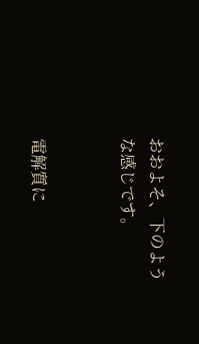おおよそ、下のような感じです。


電解質に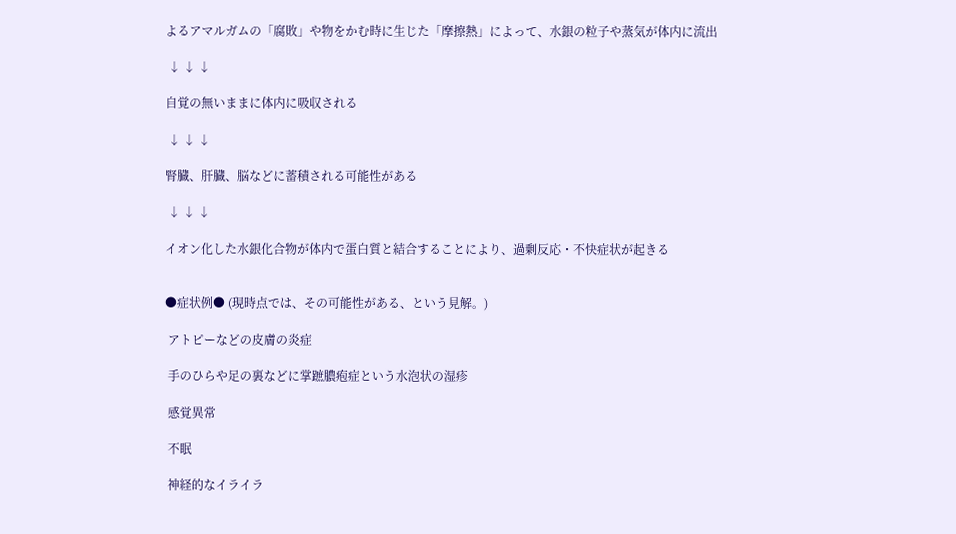よるアマルガムの「腐敗」や物をかむ時に生じた「摩擦熱」によって、水銀の粒子や蒸気が体内に流出

 ↓ ↓ ↓

自覚の無いままに体内に吸収される

 ↓ ↓ ↓

腎臓、肝臓、脳などに蓄積される可能性がある

 ↓ ↓ ↓

イオン化した水銀化合物が体内で蛋白質と結合することにより、過剰反応・不快症状が起きる


●症状例● (現時点では、その可能性がある、という見解。)

 アトピーなどの皮膚の炎症

 手のひらや足の裏などに掌蹠膿疱症という水泡状の湿疹

 感覚異常

 不眠

 神経的なイライラ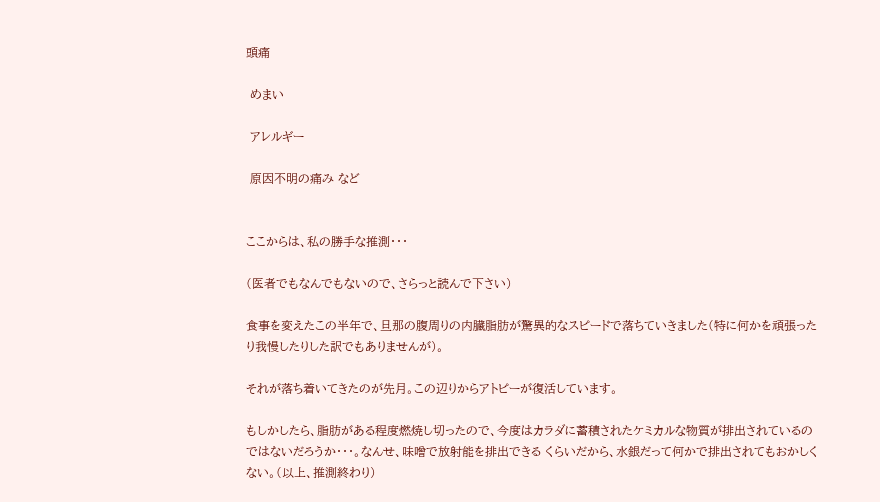頭痛

 めまい

 アレルギー

 原因不明の痛み など


ここからは、私の勝手な推測・・・

(医者でもなんでもないので、さらっと読んで下さい)

食事を変えたこの半年で、旦那の腹周りの内臓脂肪が驚異的なスピードで落ちていきました(特に何かを頑張ったり我慢したりした訳でもありませんが)。

それが落ち着いてきたのが先月。この辺りからアトピーが復活しています。

もしかしたら、脂肪がある程度燃焼し切ったので、今度はカラダに蓄積されたケミカルな物質が排出されているのではないだろうか・・・。なんせ、味噌で放射能を排出できる くらいだから、水銀だって何かで排出されてもおかしくない。(以上、推測終わり)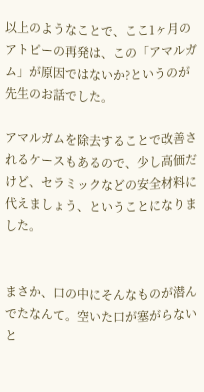以上のようなことで、ここ1ヶ月のアトピーの再発は、この「アマルガム」が原因ではないか?というのが先生のお話でした。

アマルガムを除去することで改善されるケースもあるので、少し高価だけど、セラミックなどの安全材料に代えましょう、ということになりました。


まさか、口の中にそんなものが潜んでたなんて。空いた口が塞がらないと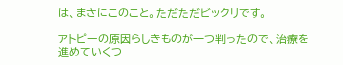は、まさにこのこと。ただただビックリです。

アトピーの原因らしきものが一つ判ったので、治療を進めていくつ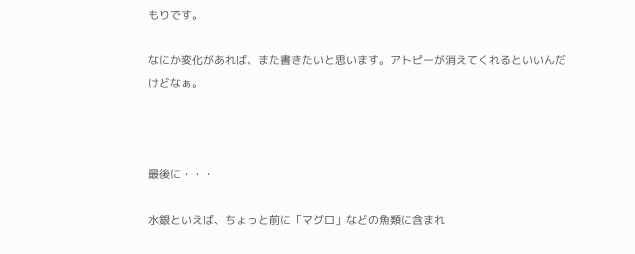もりです。

なにか変化があれば、また書きたいと思います。アトピーが消えてくれるといいんだけどなぁ。



最後に・・・

水銀といえば、ちょっと前に「マグロ」などの魚類に含まれ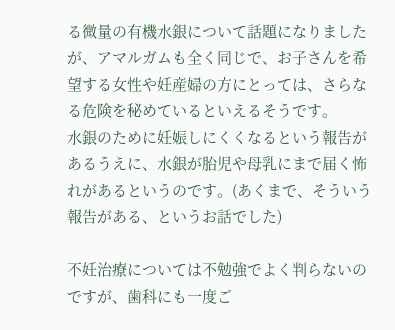る微量の有機水銀について話題になりましたが、アマルガムも全く同じで、お子さんを希望する女性や妊産婦の方にとっては、さらなる危険を秘めているといえるそうです。
水銀のために妊娠しにくくなるという報告があるうえに、水銀が胎児や母乳にまで届く怖れがあるというのです。(あくまで、そういう報告がある、というお話でした)

不妊治療については不勉強でよく判らないのですが、歯科にも一度ご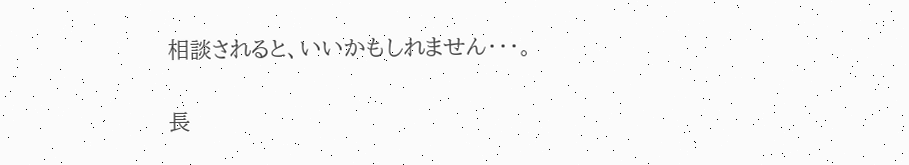相談されると、いいかもしれません・・・。


長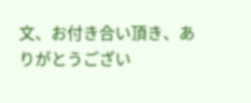文、お付き合い頂き、ありがとうござい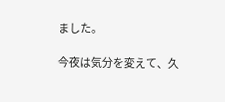ました。

今夜は気分を変えて、久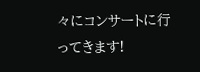々にコンサートに行ってきます!